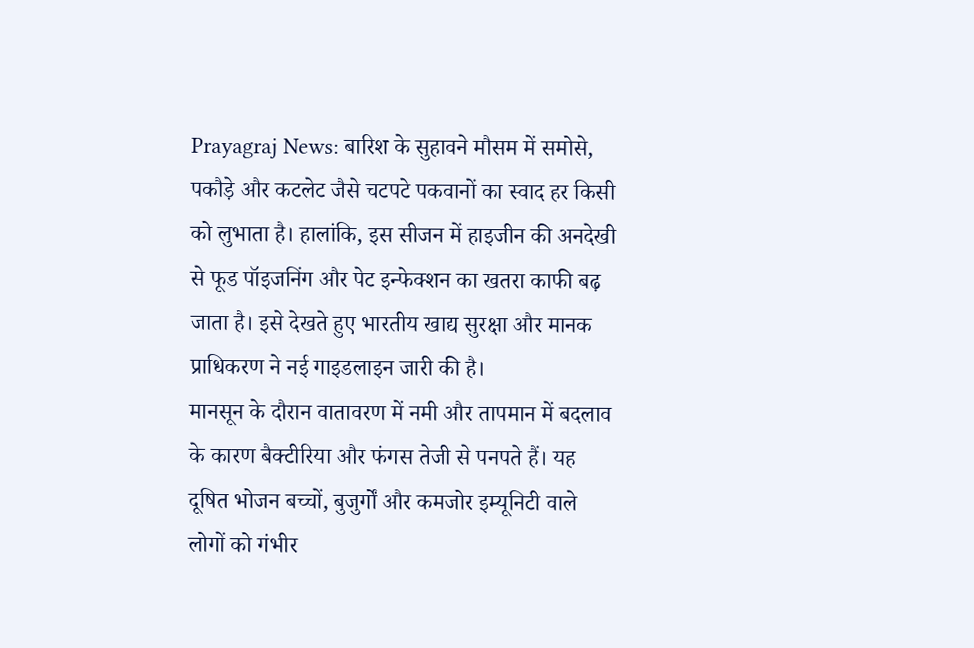Prayagraj News: बारिश के सुहावने मौसम में समोसे, पकौड़े और कटलेट जैसे चटपटे पकवानों का स्वाद हर किसी को लुभाता है। हालांकि, इस सीजन में हाइजीन की अनदेखी से फूड पॉइजनिंग और पेट इन्फेक्शन का खतरा काफी बढ़ जाता है। इसे देखते हुए भारतीय खाद्य सुरक्षा और मानक प्राधिकरण ने नई गाइडलाइन जारी की है।
मानसून के दौरान वातावरण में नमी और तापमान में बदलाव के कारण बैक्टीरिया और फंगस तेजी से पनपते हैं। यह दूषित भोजन बच्चों, बुजुर्गों और कमजोर इम्यूनिटी वाले लोगों को गंभीर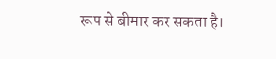रूप से बीमार कर सकता है।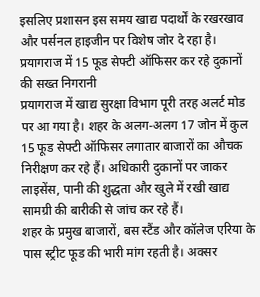इसलिए प्रशासन इस समय खाद्य पदार्थों के रखरखाव और पर्सनल हाइजीन पर विशेष जोर दे रहा है।
प्रयागराज में 15 फूड सेफ्टी ऑफिसर कर रहे दुकानों की सख्त निगरानी
प्रयागराज में खाद्य सुरक्षा विभाग पूरी तरह अलर्ट मोड पर आ गया है। शहर के अलग-अलग 17 जोन में कुल 15 फूड सेफ्टी ऑफिसर लगातार बाजारों का औचक निरीक्षण कर रहे हैं। अधिकारी दुकानों पर जाकर लाइसेंस, पानी की शुद्धता और खुले में रखी खाद्य सामग्री की बारीकी से जांच कर रहे हैं।
शहर के प्रमुख बाजारों, बस स्टैंड और कॉलेज एरिया के पास स्ट्रीट फूड की भारी मांग रहती है। अक्सर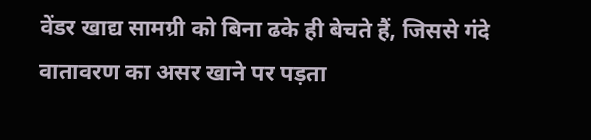वेंडर खाद्य सामग्री को बिना ढके ही बेचते हैं, जिससे गंदे वातावरण का असर खाने पर पड़ता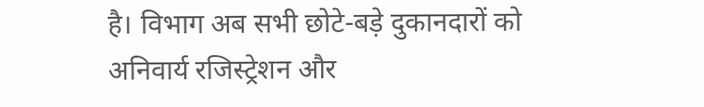है। विभाग अब सभी छोटे-बड़े दुकानदारों को अनिवार्य रजिस्ट्रेशन और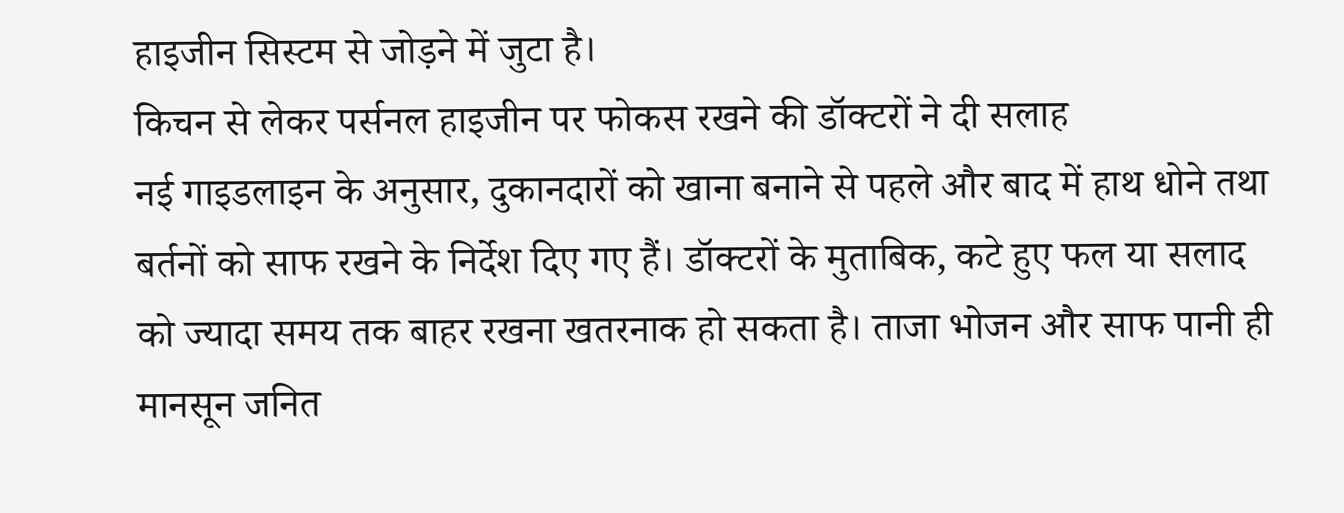हाइजीन सिस्टम से जोड़ने में जुटा है।
किचन से लेकर पर्सनल हाइजीन पर फोकस रखने की डॉक्टरों ने दी सलाह
नई गाइडलाइन के अनुसार, दुकानदारों को खाना बनाने से पहले और बाद में हाथ धोने तथा बर्तनों को साफ रखने के निर्देश दिए गए हैं। डॉक्टरों के मुताबिक, कटे हुए फल या सलाद को ज्यादा समय तक बाहर रखना खतरनाक हो सकता है। ताजा भोजन और साफ पानी ही मानसून जनित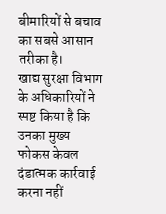बीमारियों से बचाव का सबसे आसान तरीका है।
खाद्य सुरक्षा विभाग के अधिकारियों ने स्पष्ट किया है कि उनका मुख्य फोकस केवल दंडात्मक कार्रवाई करना नहीं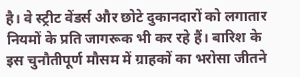है। वे स्ट्रीट वेंडर्स और छोटे दुकानदारों को लगातार नियमों के प्रति जागरूक भी कर रहे हैं। बारिश के इस चुनौतीपूर्ण मौसम में ग्राहकों का भरोसा जीतने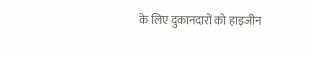के लिए दुकानदारों को हाइजीन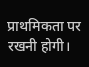प्राथमिकता पर रखनी होगी।